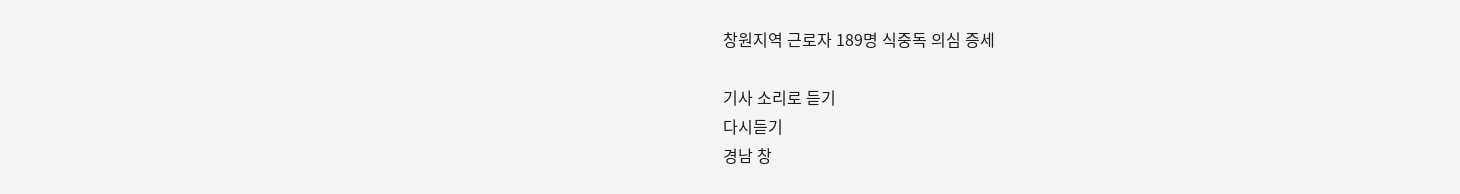창원지역 근로자 189명 식중독 의심 증세

기사 소리로 듣기
다시듣기
경남 창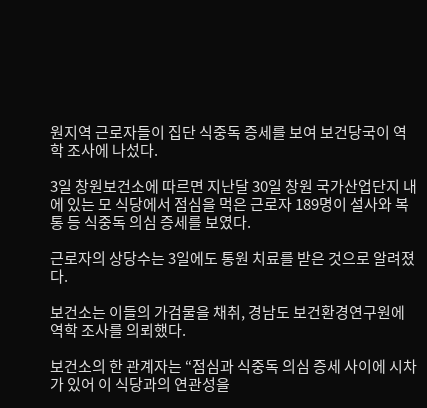원지역 근로자들이 집단 식중독 증세를 보여 보건당국이 역학 조사에 나섰다.

3일 창원보건소에 따르면 지난달 30일 창원 국가산업단지 내에 있는 모 식당에서 점심을 먹은 근로자 189명이 설사와 복통 등 식중독 의심 증세를 보였다.

근로자의 상당수는 3일에도 통원 치료를 받은 것으로 알려졌다.

보건소는 이들의 가검물을 채취, 경남도 보건환경연구원에 역학 조사를 의뢰했다.

보건소의 한 관계자는 “점심과 식중독 의심 증세 사이에 시차가 있어 이 식당과의 연관성을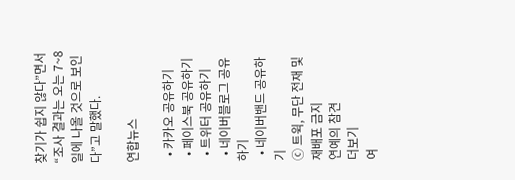찾기가 쉽지 않다”면서 “조사 결과는 오는 7~8일에 나올 것으로 보인다”고 말했다.

연합뉴스

  • 카카오 공유하기
  • 페이스북 공유하기
  • 트위터 공유하기
  • 네이버블로그 공유하기
  • 네이버밴드 공유하기
ⓒ 트윅, 무단 전재 및 재배포 금지
연예의 참견
더보기
여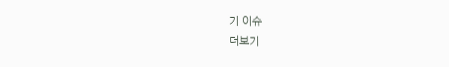기 이슈
더보기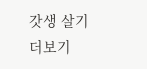갓생 살기
더보기